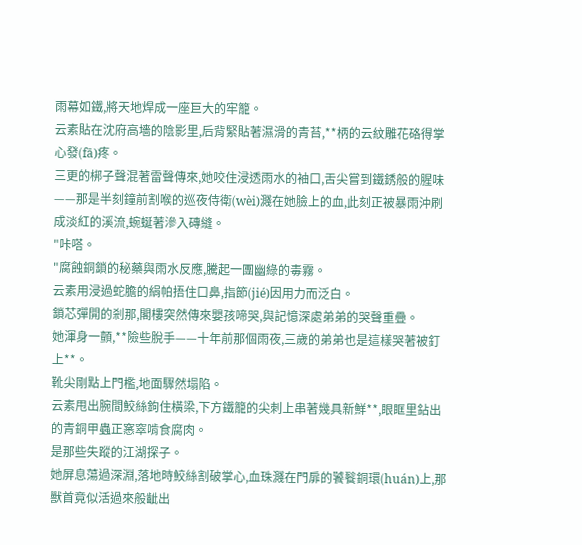雨幕如鐵,將天地焊成一座巨大的牢籠。
云素貼在沈府高墻的陰影里,后背緊貼著濕滑的青苔,**柄的云紋雕花硌得掌心發(fā)疼。
三更的梆子聲混著雷聲傳來,她咬住浸透雨水的袖口,舌尖嘗到鐵銹般的腥味——那是半刻鐘前割喉的巡夜侍衛(wèi)濺在她臉上的血,此刻正被暴雨沖刷成淡紅的溪流,蜿蜒著滲入磚縫。
"咔嗒。
"腐蝕銅鎖的秘藥與雨水反應,騰起一團幽綠的毒霧。
云素用浸過蛇膽的絹帕捂住口鼻,指節(jié)因用力而泛白。
鎖芯彈開的剎那,閣樓突然傳來嬰孩啼哭,與記憶深處弟弟的哭聲重疊。
她渾身一顫,**險些脫手——十年前那個雨夜,三歲的弟弟也是這樣哭著被釘上**。
靴尖剛點上門檻,地面驟然塌陷。
云素甩出腕間鮫絲鉤住橫梁,下方鐵籠的尖刺上串著幾具新鮮**,眼眶里鉆出的青銅甲蟲正窸窣啃食腐肉。
是那些失蹤的江湖探子。
她屏息蕩過深淵,落地時鮫絲割破掌心,血珠濺在門扉的饕餮銅環(huán)上,那獸首竟似活過來般齜出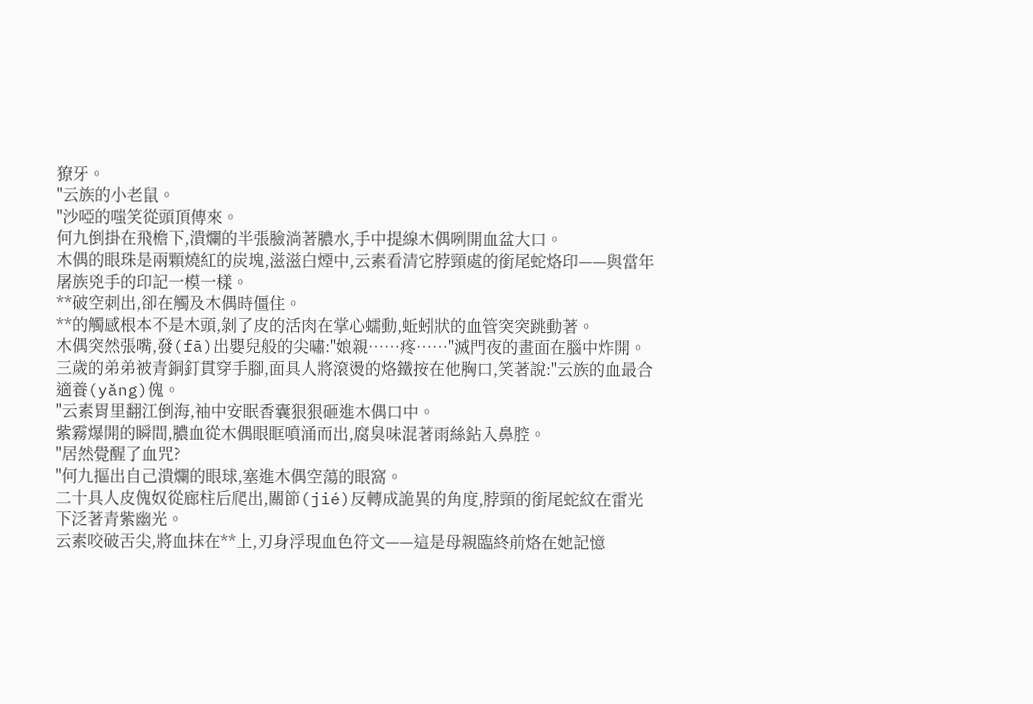獠牙。
"云族的小老鼠。
"沙啞的嗤笑從頭頂傳來。
何九倒掛在飛檐下,潰爛的半張臉淌著膿水,手中提線木偶咧開血盆大口。
木偶的眼珠是兩顆燒紅的炭塊,滋滋白煙中,云素看清它脖頸處的銜尾蛇烙印——與當年屠族兇手的印記一模一樣。
**破空刺出,卻在觸及木偶時僵住。
**的觸感根本不是木頭,剝了皮的活肉在掌心蠕動,蚯蚓狀的血管突突跳動著。
木偶突然張嘴,發(fā)出嬰兒般的尖嘯:"娘親……疼……"滅門夜的畫面在腦中炸開。
三歲的弟弟被青銅釘貫穿手腳,面具人將滾燙的烙鐵按在他胸口,笑著說:"云族的血最合適養(yǎng)傀。
"云素胃里翻江倒海,袖中安眠香囊狠狠砸進木偶口中。
紫霧爆開的瞬間,膿血從木偶眼眶噴涌而出,腐臭味混著雨絲鉆入鼻腔。
"居然覺醒了血咒?
"何九摳出自己潰爛的眼球,塞進木偶空蕩的眼窩。
二十具人皮傀奴從廊柱后爬出,關節(jié)反轉成詭異的角度,脖頸的銜尾蛇紋在雷光下泛著青紫幽光。
云素咬破舌尖,將血抹在**上,刃身浮現血色符文——這是母親臨終前烙在她記憶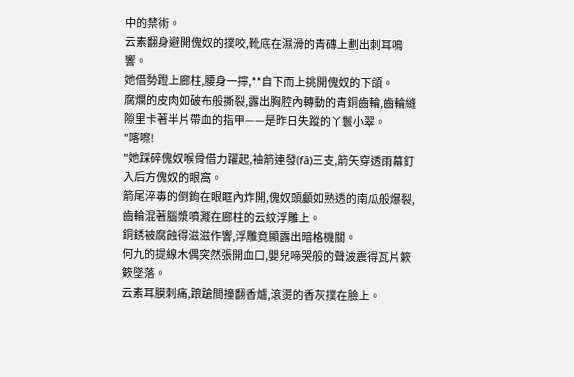中的禁術。
云素翻身避開傀奴的撲咬,靴底在濕滑的青磚上劃出刺耳鳴響。
她借勢蹬上廊柱,腰身一擰,**自下而上挑開傀奴的下頜。
腐爛的皮肉如破布般撕裂,露出胸腔內轉動的青銅齒輪,齒輪縫隙里卡著半片帶血的指甲——是昨日失蹤的丫鬟小翠。
"喀嚓!
"她踩碎傀奴喉骨借力躍起,袖箭連發(fā)三支,箭矢穿透雨幕釘入后方傀奴的眼窩。
箭尾淬毒的倒鉤在眼眶內炸開,傀奴頭顱如熟透的南瓜般爆裂,齒輪混著腦漿噴濺在廊柱的云紋浮雕上。
銅銹被腐蝕得滋滋作響,浮雕竟顯露出暗格機關。
何九的提線木偶突然張開血口,嬰兒啼哭般的聲波震得瓦片簌簌墜落。
云素耳膜刺痛,踉蹌間撞翻香爐,滾燙的香灰撲在臉上。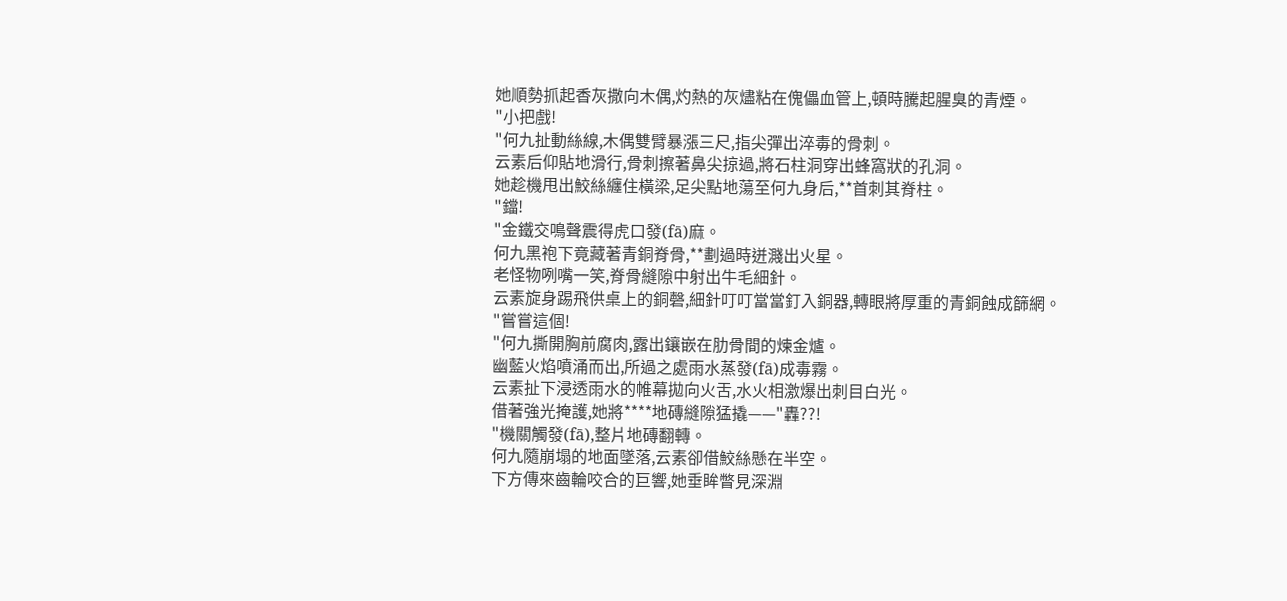她順勢抓起香灰撒向木偶,灼熱的灰燼粘在傀儡血管上,頓時騰起腥臭的青煙。
"小把戲!
"何九扯動絲線,木偶雙臂暴漲三尺,指尖彈出淬毒的骨刺。
云素后仰貼地滑行,骨刺擦著鼻尖掠過,將石柱洞穿出蜂窩狀的孔洞。
她趁機甩出鮫絲纏住橫梁,足尖點地蕩至何九身后,**首刺其脊柱。
"鐺!
"金鐵交鳴聲震得虎口發(fā)麻。
何九黑袍下竟藏著青銅脊骨,**劃過時迸濺出火星。
老怪物咧嘴一笑,脊骨縫隙中射出牛毛細針。
云素旋身踢飛供桌上的銅磬,細針叮叮當當釘入銅器,轉眼將厚重的青銅蝕成篩網。
"嘗嘗這個!
"何九撕開胸前腐肉,露出鑲嵌在肋骨間的煉金爐。
幽藍火焰噴涌而出,所過之處雨水蒸發(fā)成毒霧。
云素扯下浸透雨水的帷幕拋向火舌,水火相激爆出刺目白光。
借著強光掩護,她將****地磚縫隙猛撬——"轟??!
"機關觸發(fā),整片地磚翻轉。
何九隨崩塌的地面墜落,云素卻借鮫絲懸在半空。
下方傳來齒輪咬合的巨響,她垂眸瞥見深淵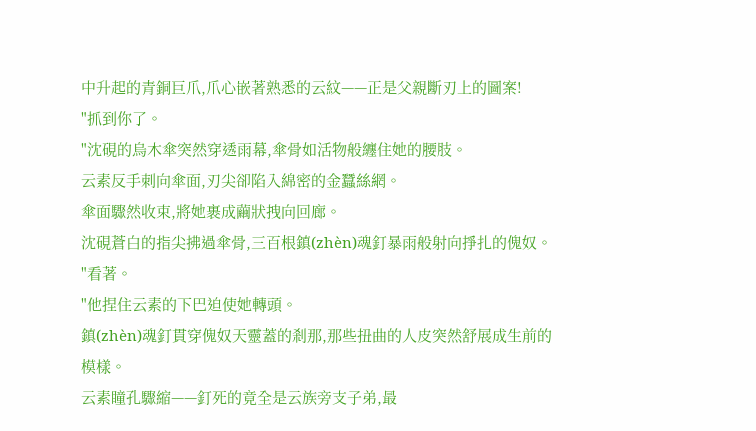中升起的青銅巨爪,爪心嵌著熟悉的云紋——正是父親斷刃上的圖案!
"抓到你了。
"沈硯的烏木傘突然穿透雨幕,傘骨如活物般纏住她的腰肢。
云素反手刺向傘面,刃尖卻陷入綿密的金蠶絲網。
傘面驟然收束,將她裹成繭狀拽向回廊。
沈硯蒼白的指尖拂過傘骨,三百根鎮(zhèn)魂釘暴雨般射向掙扎的傀奴。
"看著。
"他捏住云素的下巴迫使她轉頭。
鎮(zhèn)魂釘貫穿傀奴天靈蓋的剎那,那些扭曲的人皮突然舒展成生前的模樣。
云素瞳孔驟縮——釘死的竟全是云族旁支子弟,最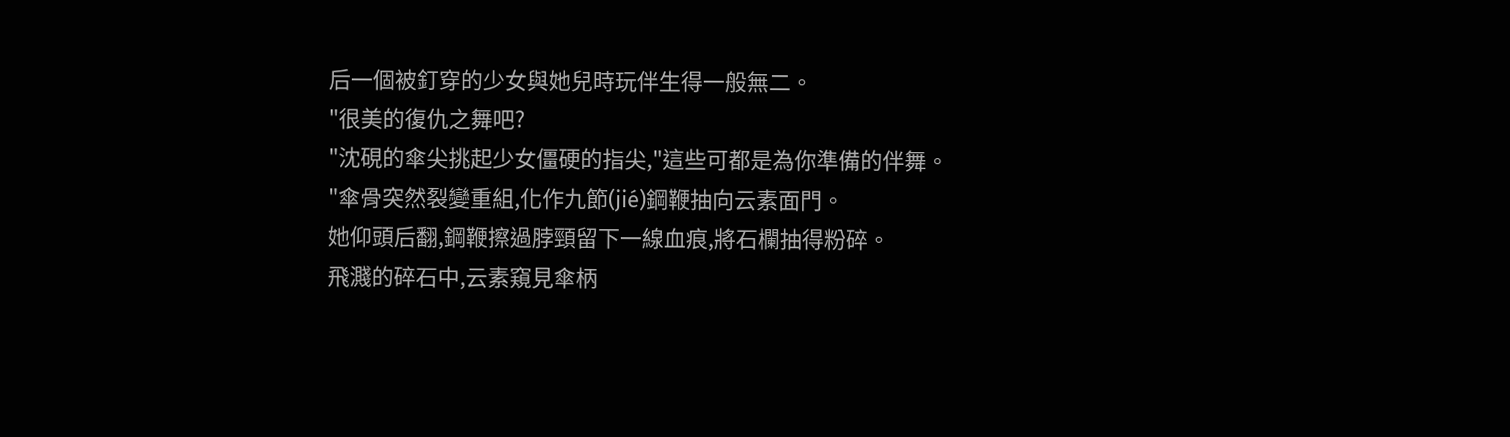后一個被釘穿的少女與她兒時玩伴生得一般無二。
"很美的復仇之舞吧?
"沈硯的傘尖挑起少女僵硬的指尖,"這些可都是為你準備的伴舞。
"傘骨突然裂變重組,化作九節(jié)鋼鞭抽向云素面門。
她仰頭后翻,鋼鞭擦過脖頸留下一線血痕,將石欄抽得粉碎。
飛濺的碎石中,云素窺見傘柄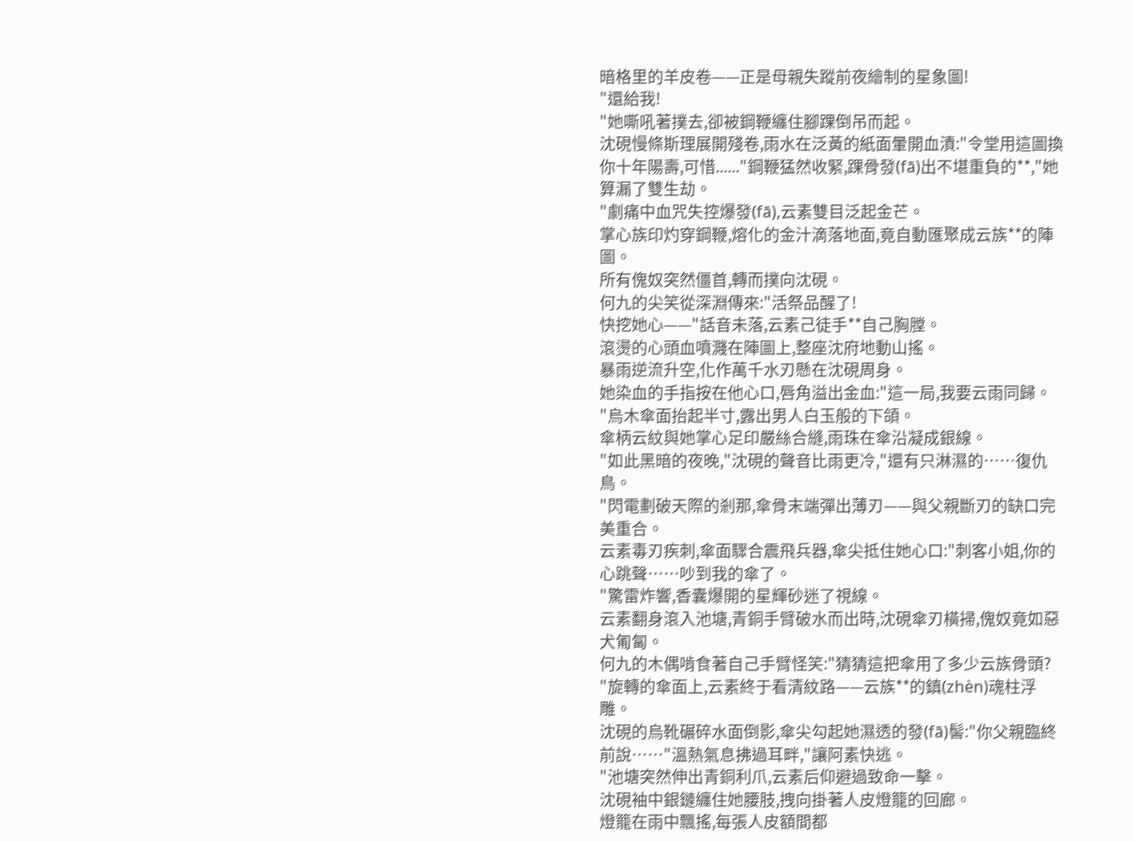暗格里的羊皮卷——正是母親失蹤前夜繪制的星象圖!
"還給我!
"她嘶吼著撲去,卻被鋼鞭纏住腳踝倒吊而起。
沈硯慢條斯理展開殘卷,雨水在泛黃的紙面暈開血漬:"令堂用這圖換你十年陽壽,可惜......"鋼鞭猛然收緊,踝骨發(fā)出不堪重負的**,"她算漏了雙生劫。
"劇痛中血咒失控爆發(fā),云素雙目泛起金芒。
掌心族印灼穿鋼鞭,熔化的金汁滴落地面,竟自動匯聚成云族**的陣圖。
所有傀奴突然僵首,轉而撲向沈硯。
何九的尖笑從深淵傳來:"活祭品醒了!
快挖她心——"話音未落,云素己徒手**自己胸膛。
滾燙的心頭血噴濺在陣圖上,整座沈府地動山搖。
暴雨逆流升空,化作萬千水刃懸在沈硯周身。
她染血的手指按在他心口,唇角溢出金血:"這一局,我要云雨同歸。
"烏木傘面抬起半寸,露出男人白玉般的下頜。
傘柄云紋與她掌心足印嚴絲合縫,雨珠在傘沿凝成銀線。
"如此黑暗的夜晚,"沈硯的聲音比雨更冷,"還有只淋濕的……復仇鳥。
"閃電劃破天際的剎那,傘骨末端彈出薄刃——與父親斷刃的缺口完美重合。
云素毒刃疾刺,傘面驟合震飛兵器,傘尖抵住她心口:"刺客小姐,你的心跳聲……吵到我的傘了。
"驚雷炸響,香囊爆開的星輝砂迷了視線。
云素翻身滾入池塘,青銅手臂破水而出時,沈硯傘刃橫掃,傀奴竟如惡犬匍匐。
何九的木偶啃食著自己手臂怪笑:"猜猜這把傘用了多少云族骨頭?
"旋轉的傘面上,云素終于看清紋路——云族**的鎮(zhèn)魂柱浮雕。
沈硯的烏靴碾碎水面倒影,傘尖勾起她濕透的發(fā)髻:"你父親臨終前說……"溫熱氣息拂過耳畔,"讓阿素快逃。
"池塘突然伸出青銅利爪,云素后仰避過致命一擊。
沈硯袖中銀鏈纏住她腰肢,拽向掛著人皮燈籠的回廊。
燈籠在雨中飄搖,每張人皮額間都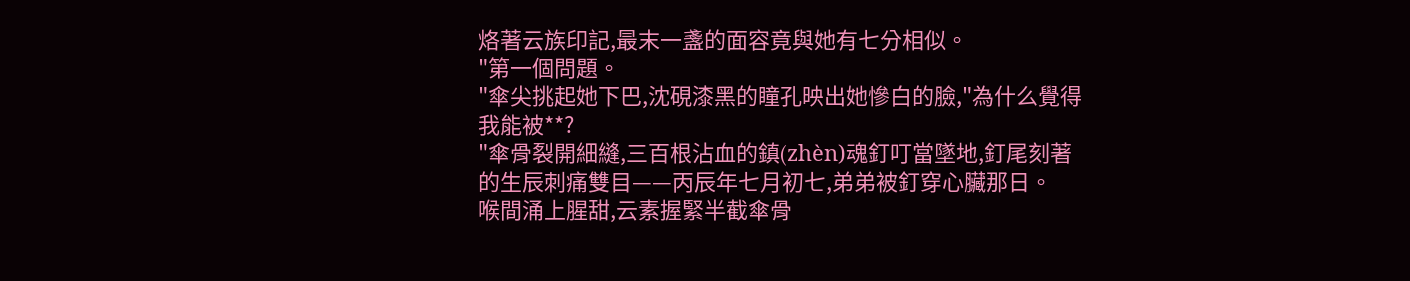烙著云族印記,最末一盞的面容竟與她有七分相似。
"第一個問題。
"傘尖挑起她下巴,沈硯漆黑的瞳孔映出她慘白的臉,"為什么覺得我能被**?
"傘骨裂開細縫,三百根沾血的鎮(zhèn)魂釘叮當墜地,釘尾刻著的生辰刺痛雙目——丙辰年七月初七,弟弟被釘穿心臟那日。
喉間涌上腥甜,云素握緊半截傘骨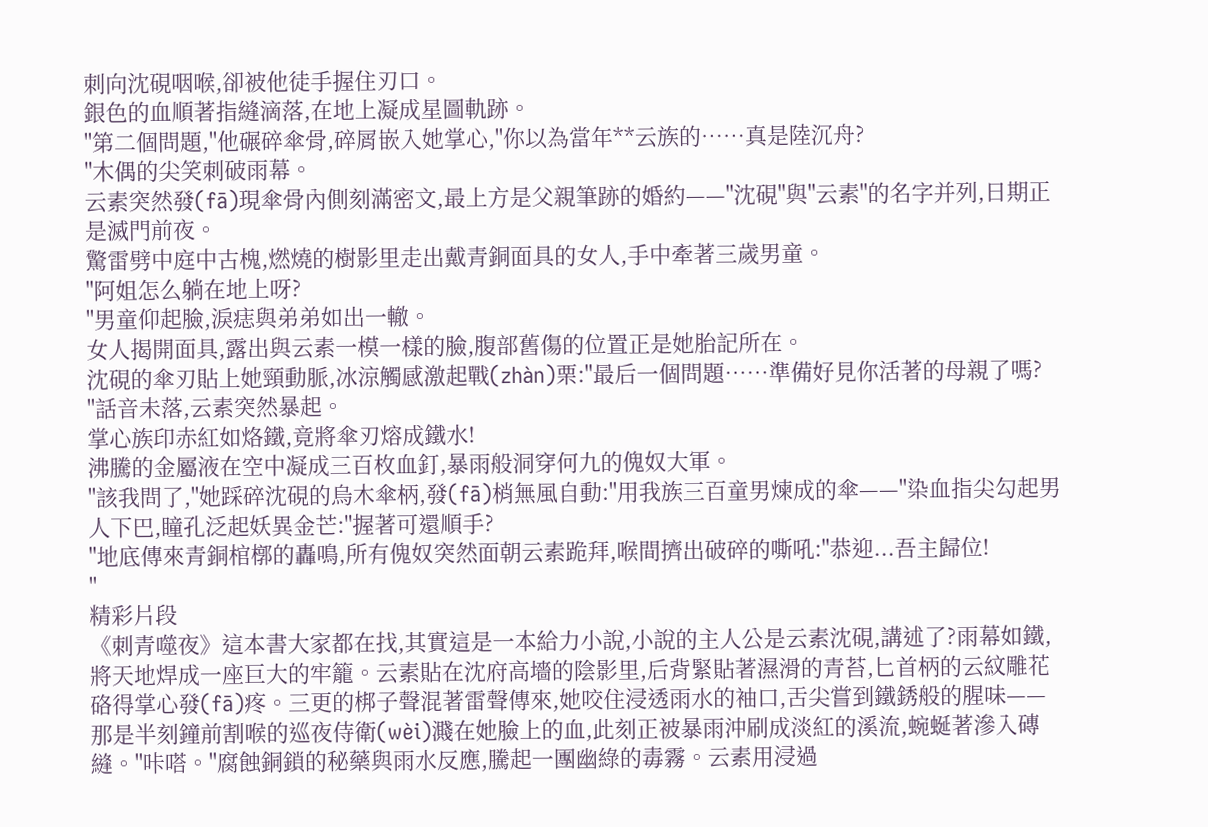刺向沈硯咽喉,卻被他徒手握住刃口。
銀色的血順著指縫滴落,在地上凝成星圖軌跡。
"第二個問題,"他碾碎傘骨,碎屑嵌入她掌心,"你以為當年**云族的……真是陸沉舟?
"木偶的尖笑刺破雨幕。
云素突然發(fā)現傘骨內側刻滿密文,最上方是父親筆跡的婚約——"沈硯"與"云素"的名字并列,日期正是滅門前夜。
驚雷劈中庭中古槐,燃燒的樹影里走出戴青銅面具的女人,手中牽著三歲男童。
"阿姐怎么躺在地上呀?
"男童仰起臉,淚痣與弟弟如出一轍。
女人揭開面具,露出與云素一模一樣的臉,腹部舊傷的位置正是她胎記所在。
沈硯的傘刃貼上她頸動脈,冰涼觸感激起戰(zhàn)栗:"最后一個問題……準備好見你活著的母親了嗎?
"話音未落,云素突然暴起。
掌心族印赤紅如烙鐵,竟將傘刃熔成鐵水!
沸騰的金屬液在空中凝成三百枚血釘,暴雨般洞穿何九的傀奴大軍。
"該我問了,"她踩碎沈硯的烏木傘柄,發(fā)梢無風自動:"用我族三百童男煉成的傘——"染血指尖勾起男人下巴,瞳孔泛起妖異金芒:"握著可還順手?
"地底傳來青銅棺槨的轟鳴,所有傀奴突然面朝云素跪拜,喉間擠出破碎的嘶吼:"恭迎...吾主歸位!
"
精彩片段
《刺青噬夜》這本書大家都在找,其實這是一本給力小說,小說的主人公是云素沈硯,講述了?雨幕如鐵,將天地焊成一座巨大的牢籠。云素貼在沈府高墻的陰影里,后背緊貼著濕滑的青苔,匕首柄的云紋雕花硌得掌心發(fā)疼。三更的梆子聲混著雷聲傳來,她咬住浸透雨水的袖口,舌尖嘗到鐵銹般的腥味——那是半刻鐘前割喉的巡夜侍衛(wèi)濺在她臉上的血,此刻正被暴雨沖刷成淡紅的溪流,蜿蜒著滲入磚縫。"咔嗒。"腐蝕銅鎖的秘藥與雨水反應,騰起一團幽綠的毒霧。云素用浸過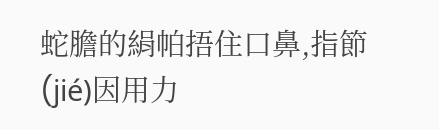蛇膽的絹帕捂住口鼻,指節(jié)因用力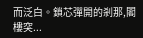而泛白。鎖芯彈開的剎那,閣樓突...